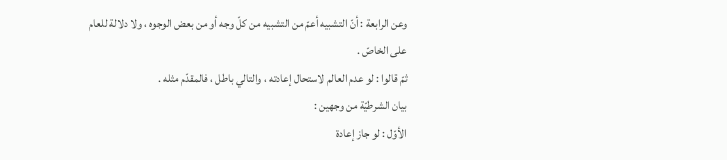وعن الرابعة : أنّ التشبيه أعمّ من التشبيه من كلّ وجه أو من بعض الوجوه ، ولا دلالة للعام على الخاصّ .
ثمّ قالوا : لو عدم العالم لاستحال إعادته ، والتالي باطل ، فالمقدّم مثله .
بيان الشرطيّة من وجهين :
الأوّل : لو جاز إعادة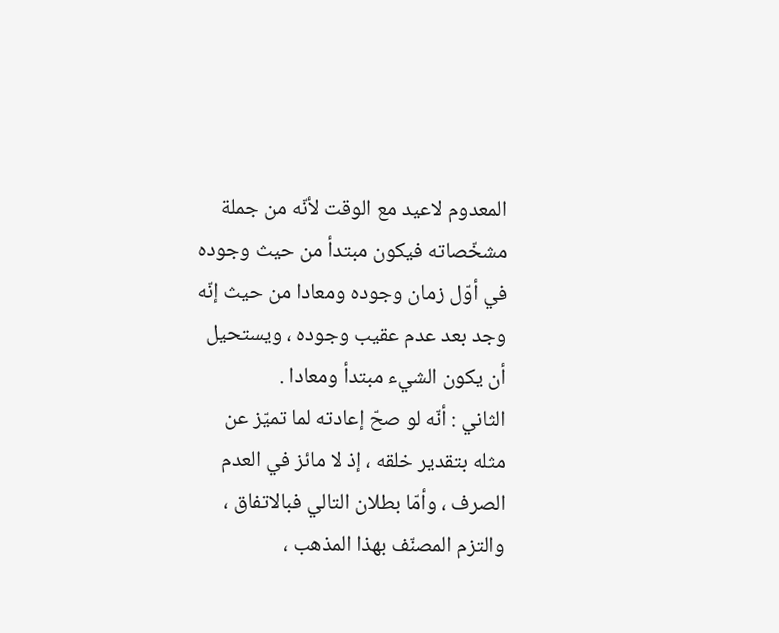المعدوم لاعيد مع الوقت لأنّه من جملة مشخّصاته فيكون مبتدأ من حيث وجوده في أوّل زمان وجوده ومعادا من حيث إنّه وجد بعد عدم عقيب وجوده ، ويستحيل أن يكون الشيء مبتدأ ومعادا .
الثاني : أنّه لو صحّ إعادته لما تميّز عن مثله بتقدير خلقه ، إذ لا مائز في العدم الصرف ، وأمّا بطلان التالي فبالاتفاق ، والتزم المصنّف بهذا المذهب ،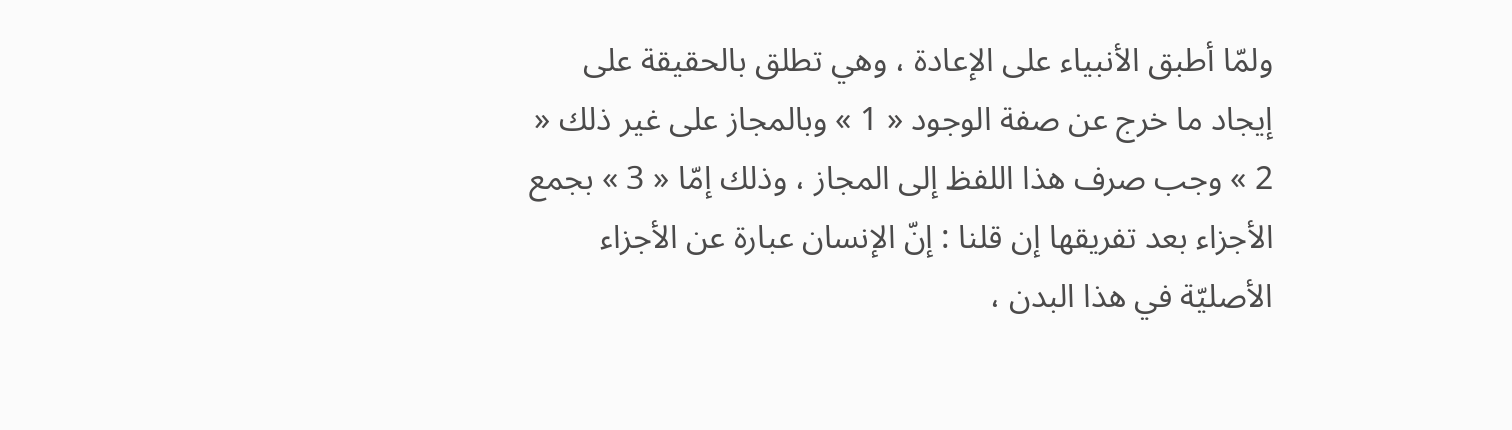ولمّا أطبق الأنبياء على الإعادة ، وهي تطلق بالحقيقة على إيجاد ما خرج عن صفة الوجود « 1 » وبالمجاز على غير ذلك « 2 » وجب صرف هذا اللفظ إلى المجاز ، وذلك إمّا « 3 » بجمع الأجزاء بعد تفريقها إن قلنا : إنّ الإنسان عبارة عن الأجزاء الأصليّة في هذا البدن ،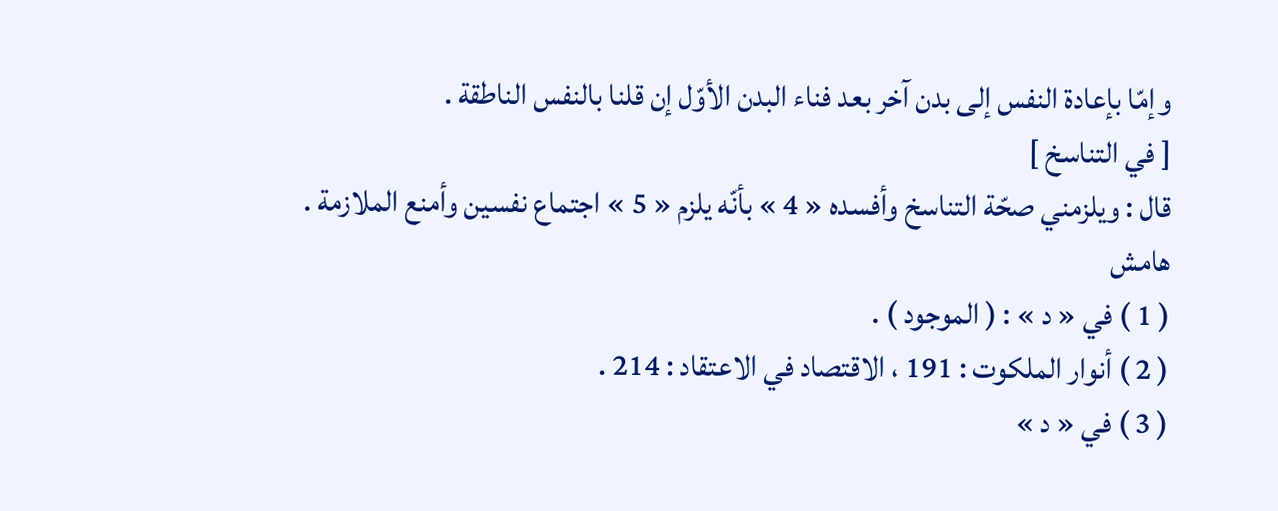وإمّا بإعادة النفس إلى بدن آخر بعد فناء البدن الأوّل إن قلنا بالنفس الناطقة .
[ في التناسخ ]
قال : ويلزمني صحّة التناسخ وأفسده « 4 » بأنّه يلزم « 5 » اجتماع نفسين وأمنع الملازمة .
هامش
( 1 ) في « د » : ( الموجود ) .
( 2 ) أنوار الملكوت : 191 ، الاقتصاد في الاعتقاد : 214 .
( 3 ) في « د »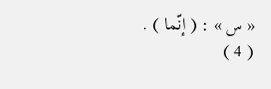« س » : ( إنّما ) .
( 4 )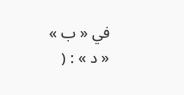في « ب » « د » : (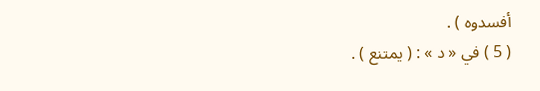أفسدوه ) .
( 5 ) في « د » : ( يمتنع ) .